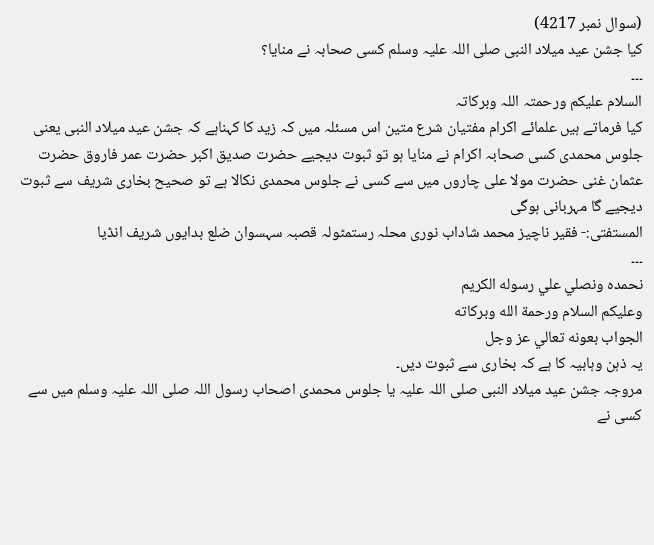(سوال نمبر 4217)
کیا جشن عید میلاد النبی صلی اللہ علیہ وسلم کسی صحابہ نے منایا؟
۔۔۔
السلام علیکم ورحمتہ اللہ وبرکاتہ
کیا فرماتے ہیں علمائے اکرام مفتیان شرع متین اس مسئلہ میں کہ زید کا کہناہے کہ جشن عید میلاد النبی یعنی جلوس محمدی کسی صحابہ اکرام نے منایا ہو تو ثبوت دیجیے حضرت صدیق اکبر حضرت عمر فاروق حضرت عثمان غنی حضرت مولا علی چاروں میں سے کسی نے جلوس محمدی نکالا ہے تو صحیح بخاری شریف سے ثبوت دیجیے گا مہربانی ہوگی
المستفتی:- فقیر ناچیز محمد شاداب نوری محلہ رستمٹولہ قصبہ سہسوان ضلع بدایوں شریف انڈیا
۔۔۔
نحمده ونصلي علي رسوله الكريم
وعلیکم السلام ورحمة الله وبركاته
الجواب بعونه تعالي عز وجل
یہ ذہن وہابیہ کا ہے کہ بخاری سے ثبوت دیں۔
مروجہ جشن عید میلاد النبی صلی اللہ علیہ یا جلوس محمدی اصحاب رسول اللہ صلی اللہ علیہ وسلم میں سے کسی نے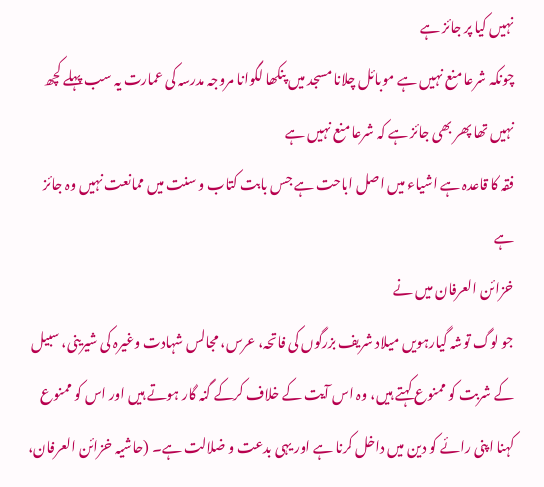نہیں کیا پر جائز ہے
چونکہ شرعا منع نہیں ہے موبائل چلانا مسجد میں پنکھا لگوانا مروجہ مدرسہ کی عمارت یہ سب پہلے کچھ نہیں تھا پھر بھی جائز ہے کہ شرعا منع نہیں ہے
فقہ کا قاعدہ ہے اشیاء میں اصل اباحت ہے جس بابت کتاب و سنت میں ممانعت نہیں وہ جائز ہے
خزائن العرفان میں نے
جو لوگ توشہ گیارہویں میلاد شریف بزرگوں کی فاتحہ، عرس، مجالس شہادت وغیرہ کی شیرینی، سبیل کے شربت کو ممنوع کہتے ہیں، وہ اس آیت کے خلاف کرکے گنہ گار ہوتے ہیں اور اس کو ممنوع کہنا اپنی رائے کو دین میں داخل کرنا ہے اور یہی بدعت و ضلالت ہے۔ (حاشیہ خزائن العرفان،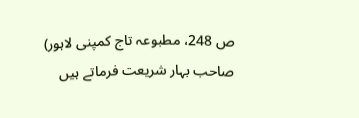ص 248، مطبوعہ تاج کمپنی لاہور)
صاحب بہار شریعت فرماتے ہیں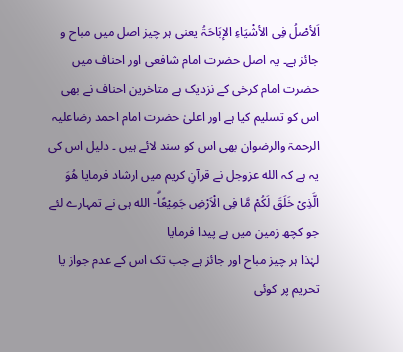اَلأصْلُ فِی الأشْیَاءِ الإبَاحَۃُ یعنی ہر چیز اصل میں مباح و جائز ہے۔ یہ اصل حضرت امام شافعی اور احناف میں حضرت امام کرخی کے نزدیک ہے متاخرین احناف نے بھی اس کو تسلیم کیا ہے اور اعلیٰ حضرت امام احمد رضاعلیہ الرحمۃ والرضوان بھی اس کو سند لائے ہیں ۔ دلیل اس کی یہ ہے کہ الله عزوجل نے قرآنِ کریم میں ارشاد فرمایا هُوَ الَّذِیْ خَلَقَ لَكُمْ مَّا فِی الْاَرْضِ جَمِیْعًاۗ- الله ہی نے تمہارے لئے جو کچھ زمین میں ہے پیدا فرمایا
لہٰذا ہر چیز مباح اور جائز ہے جب تک اس کے عدم جواز یا تحریم پر کوئی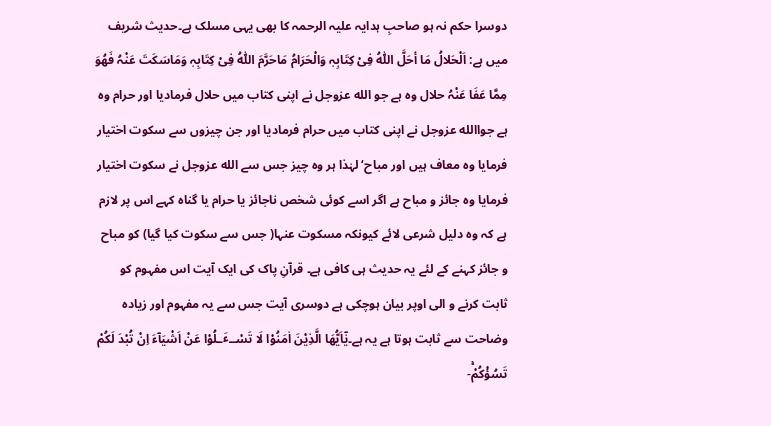دوسرا حکم نہ ہو صاحبِ ہدایہ علیہ الرحمہ کا بھی یہی مسلک ہے۔حدیث شریف میں ہے: اَلْحَلالُ مَا أحَلَّ اللّٰہُ فِیْ کِتَابِہٖ وَالْحَرَامُ مَاحَرَّمَ اللّٰہُ فِیْ کِتَابِہٖ وَمَاسَکَتَ عَنْہُ فَھُوَ مِمَّا عَفَا عَنْہُ حلال وہ ہے جو الله عزوجل نے اپنی کتاب میں حلال فرمادیا اور حرام وہ ہے جواالله عزوجل نے اپنی کتاب میں حرام فرمادیا اور جن چیزوں سے سکوت اختیار فرمایا وہ معاف ہیں اور مباح‘لہٰذا ہر وہ چیز جس سے الله عزوجل نے سکوت اختیار فرمایا وہ جائز و مباح ہے اگر اسے کوئی شخص ناجائز یا حرام یا گناہ کہے اس پر لازم ہے کہ وہ دلیل شرعی لائے کیونکہ مسکوت عنہا( جس سے سکوت کیا گیا) کو مباح و جائز کہنے کے لئے یہ حدیث ہی کافی ہے۔ قرآنِ پاک کی ایک آیت اس مفہوم کو ثابت کرنے و الی اوپر بیان ہوچکی ہے دوسری آیت جس سے یہ مفہوم اور زیادہ وضاحت سے ثابت ہوتا ہے یہ ہے۔یٰۤاَیُّهَا الَّذِیْنَ اٰمَنُوْا لَا تَسْــٴَـلُوْا عَنْ اَشْیَآءَ اِنْ تُبْدَ لَكُمْ تَسُؤْكُمْۚ-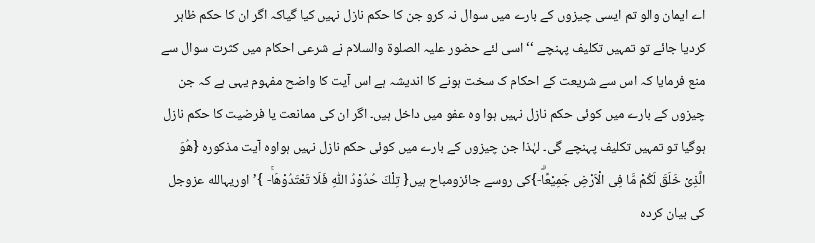اے ایمان والو تم ایسی چیزوں کے بارے میں سوال نہ کرو جن کا حکم نازل نہیں کیا گیاکہ اگر ان کا حکم ظاہر کردیا جائے تو تمہیں تکلیف پہنچے ‘‘ اسی لئے حضور علیہ الصلوۃ والسلام نے شرعی احکام میں کثرت سوال سے منع فرمایا کہ اس سے شریعت کے احکام ک سخت ہونے کا اندیشہ ہے اس آیت کا واضح مفہوم یہی ہے کہ جن چیزوں کے بارے میں کوئی حکم نازل نہیں ہوا وہ عفو میں داخل ہیں۔ اگر ان کی ممانعت یا فرضیت کا حکم نازل ہوگیا تو تمہیں تکلیف پہنچے گی۔ لہٰذا جن چیزوں کے بارے میں کوئی حکم نازل نہیں ہواوہ آیت مذکورہ {هُوَ الَّذِیْ خَلَقَ لَكُمْ مَّا فِی الْاَرْضِ جَمِیْعًاۗ-}کی روسے جائزومباح ہیں{ تِلْكَ حُدُوْدُ اللّٰهِ فَلَا تَعْتَدُوْهَاۚ- }’اوریہالله عزوجل کی بیان کردہ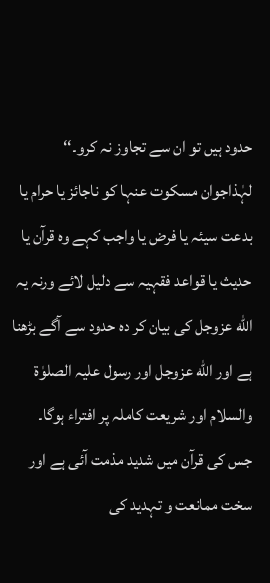حدود ہیں تو ان سے تجاوز نہ کرو۔‘‘ لہٰذاجوان مسکوت عنہا کو ناجائز یا حرام یا بدعت سیئہ یا فرض یا واجب کہے وہ قرآن یا حدیث یا قواعد فقہیہ سے دلیل لائے ورنہ یہ الله عزوجل کی بیان کر دہ حدود سے آگے بڑھنا ہے اور الله عزوجل اور رسول علیہ الصلوٰۃ والسلام اور شریعت کاملہ پر افتراء ہوگا۔ جس کی قرآن میں شدید مذمت آئی ہے اور سخت ممانعت و تہدید کی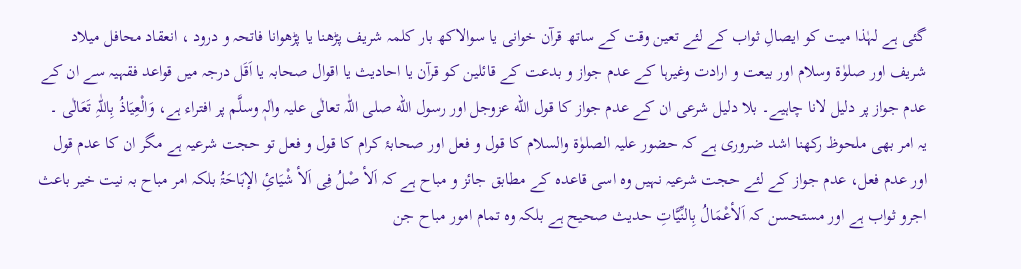گئی ہے لہٰذا میت کو ایصالِ ثواب کے لئے تعین وقت کے ساتھ قرآن خوانی یا سوالاکھ بار کلمہ شریف پڑھنا یا پڑھوانا فاتحہ و درود ، انعقاد محافل میلاد شریف اور صلوٰۃ وسلام اور بیعت و ارادت وغیرہا کے عدم جواز و بدعت کے قائلین کو قرآن یا احادیث یا اقوال صحابہ یا اَقَل درجہ میں قواعد فقہیہ سے ان کے عدم جواز پر دلیل لانا چاہیے۔ بلا دلیل شرعی ان کے عدم جواز کا قول الله عزوجل اور رسول الله صلی اللّٰہ تعالٰی علیہ واٰلہٖ وسلَّم پر افتراء ہے، وَالْعِیَاذُ بِاللّٰہِ تَعَالٰی ۔
یہ امر بھی ملحوظ رکھنا اشد ضروری ہے کہ حضور علیہ الصلوٰۃ والسلام کا قول و فعل اور صحابۂ کرام کا قول و فعل تو حجت شرعیہ ہے مگر ان کا عدم قول اور عدم فعل، عدم جواز کے لئے حجت شرعیہ نہیں وہ اسی قاعدہ کے مطابق جائز و مباح ہے کہ اَلأ صْلُ فِی اَلأ شْیَائِ الإبَاحَۃُ بلکہ امر مباح بہ نیت خیر باعث اجرو ثواب ہے اور مستحسن کہ اَلأعْمَالُ بِالنِّیَّاتِ حدیث صحیح ہے بلکہ وہ تمام امور مباح جن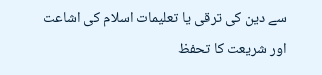سے دین کی ترقی یا تعلیمات اسلام کی اشاعت اور شریعت کا تحفظ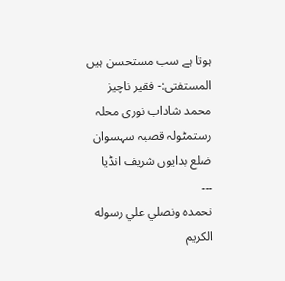ہوتا ہے سب مستحسن ہیں
المستفتی:- فقیر ناچیز محمد شاداب نوری محلہ رستمٹولہ قصبہ سہسوان ضلع بدایوں شریف انڈیا
۔۔۔
نحمده ونصلي علي رسوله الكريم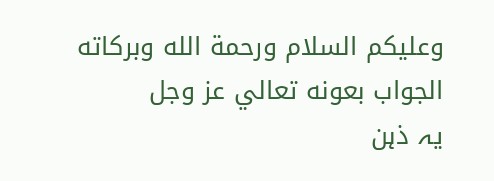وعلیکم السلام ورحمة الله وبركاته
الجواب بعونه تعالي عز وجل
یہ ذہن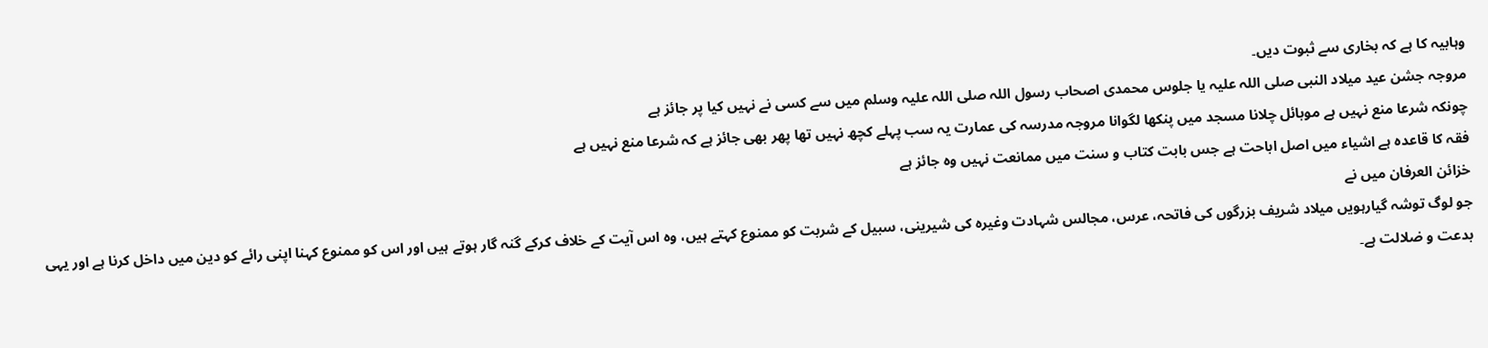وہابیہ کا ہے کہ بخاری سے ثبوت دیں۔
مروجہ جشن عید میلاد النبی صلی اللہ علیہ یا جلوس محمدی اصحاب رسول اللہ صلی اللہ علیہ وسلم میں سے کسی نے نہیں کیا پر جائز ہے
چونکہ شرعا منع نہیں ہے موبائل چلانا مسجد میں پنکھا لگوانا مروجہ مدرسہ کی عمارت یہ سب پہلے کچھ نہیں تھا پھر بھی جائز ہے کہ شرعا منع نہیں ہے
فقہ کا قاعدہ ہے اشیاء میں اصل اباحت ہے جس بابت کتاب و سنت میں ممانعت نہیں وہ جائز ہے
خزائن العرفان میں نے
جو لوگ توشہ گیارہویں میلاد شریف بزرگوں کی فاتحہ، عرس، مجالس شہادت وغیرہ کی شیرینی، سبیل کے شربت کو ممنوع کہتے ہیں، وہ اس آیت کے خلاف کرکے گنہ گار ہوتے ہیں اور اس کو ممنوع کہنا اپنی رائے کو دین میں داخل کرنا ہے اور یہی بدعت و ضلالت ہے۔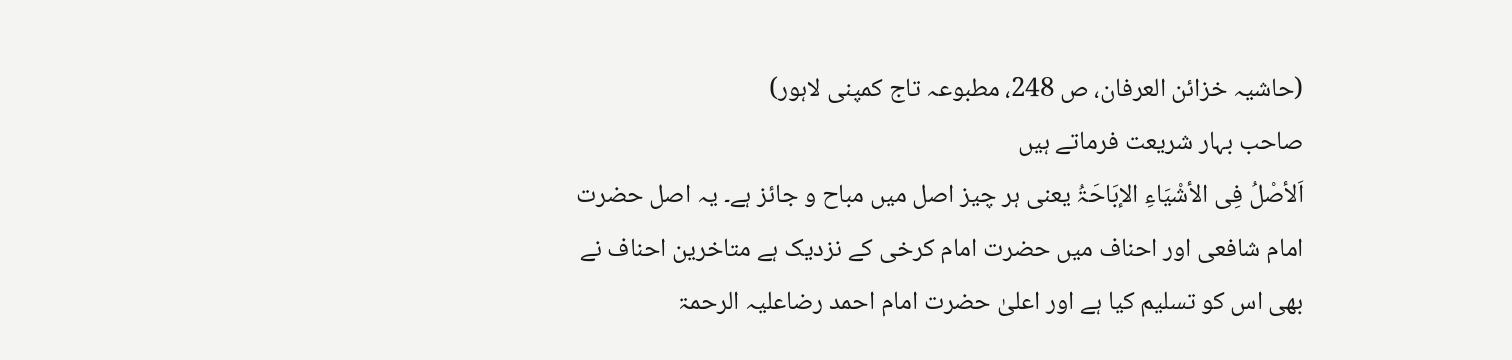(حاشیہ خزائن العرفان، ص 248، مطبوعہ تاج کمپنی لاہور)
صاحب بہار شریعت فرماتے ہیں
اَلأصْلُ فِی الأشْیَاءِ الإبَاحَۃُ یعنی ہر چیز اصل میں مباح و جائز ہے۔ یہ اصل حضرت امام شافعی اور احناف میں حضرت امام کرخی کے نزدیک ہے متاخرین احناف نے بھی اس کو تسلیم کیا ہے اور اعلیٰ حضرت امام احمد رضاعلیہ الرحمۃ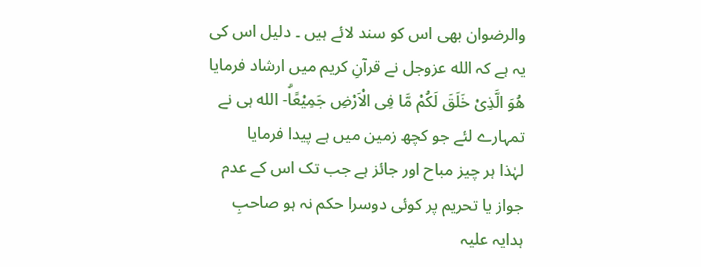والرضوان بھی اس کو سند لائے ہیں ۔ دلیل اس کی یہ ہے کہ الله عزوجل نے قرآنِ کریم میں ارشاد فرمایا هُوَ الَّذِیْ خَلَقَ لَكُمْ مَّا فِی الْاَرْضِ جَمِیْعًاۗ- الله ہی نے تمہارے لئے جو کچھ زمین میں ہے پیدا فرمایا
لہٰذا ہر چیز مباح اور جائز ہے جب تک اس کے عدم جواز یا تحریم پر کوئی دوسرا حکم نہ ہو صاحبِ ہدایہ علیہ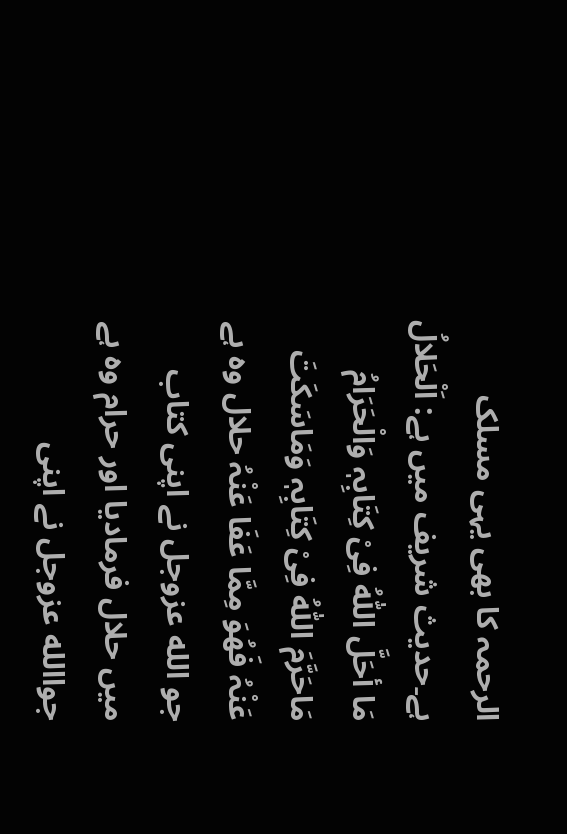الرحمہ کا بھی یہی مسلک ہے۔حدیث شریف میں ہے: اَلْحَلالُ مَا أحَلَّ اللّٰہُ فِیْ کِتَابِہٖ وَالْحَرَامُ مَاحَرَّمَ اللّٰہُ فِیْ کِتَابِہٖ وَمَاسَکَتَ عَنْہُ فَھُوَ مِمَّا عَفَا عَنْہُ حلال وہ ہے جو الله عزوجل نے اپنی کتاب میں حلال فرمادیا اور حرام وہ ہے جواالله عزوجل نے اپنی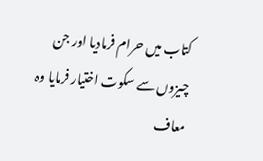کتاب میں حرام فرمادیا اور جن چیزوں سے سکوت اختیار فرمایا وہ معاف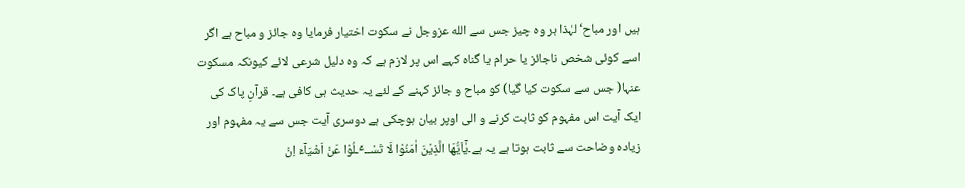ہیں اور مباح‘لہٰذا ہر وہ چیز جس سے الله عزوجل نے سکوت اختیار فرمایا وہ جائز و مباح ہے اگر اسے کوئی شخص ناجائز یا حرام یا گناہ کہے اس پر لازم ہے کہ وہ دلیل شرعی لائے کیونکہ مسکوت عنہا( جس سے سکوت کیا گیا) کو مباح و جائز کہنے کے لئے یہ حدیث ہی کافی ہے۔ قرآنِ پاک کی ایک آیت اس مفہوم کو ثابت کرنے و الی اوپر بیان ہوچکی ہے دوسری آیت جس سے یہ مفہوم اور زیادہ وضاحت سے ثابت ہوتا ہے یہ ہے۔یٰۤاَیُّهَا الَّذِیْنَ اٰمَنُوْا لَا تَسْــٴَـلُوْا عَنْ اَشْیَآءَ اِنْ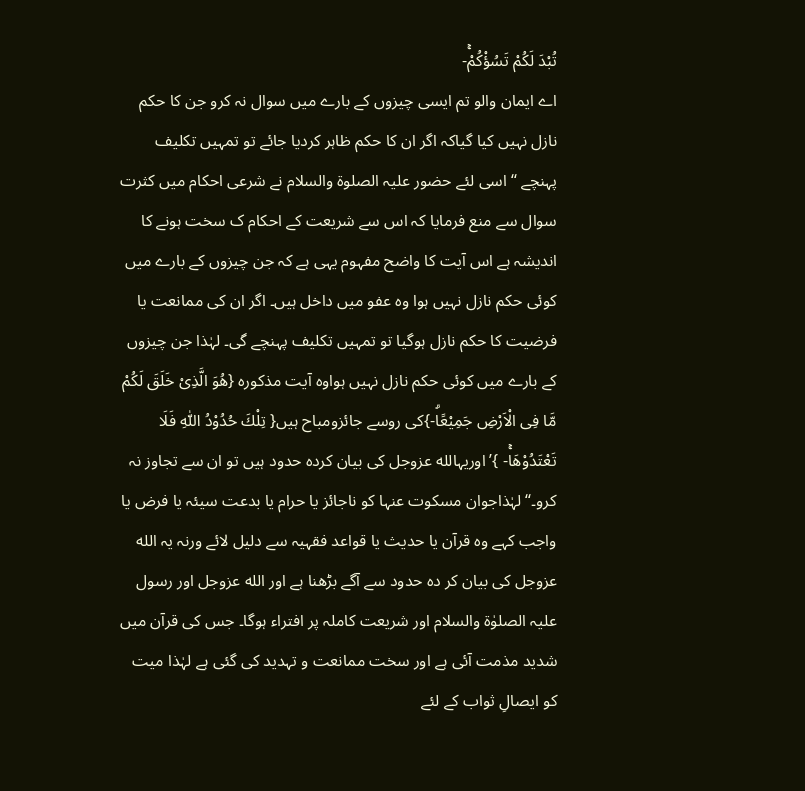تُبْدَ لَكُمْ تَسُؤْكُمْۚ-
اے ایمان والو تم ایسی چیزوں کے بارے میں سوال نہ کرو جن کا حکم نازل نہیں کیا گیاکہ اگر ان کا حکم ظاہر کردیا جائے تو تمہیں تکلیف پہنچے ‘‘ اسی لئے حضور علیہ الصلوۃ والسلام نے شرعی احکام میں کثرت سوال سے منع فرمایا کہ اس سے شریعت کے احکام ک سخت ہونے کا اندیشہ ہے اس آیت کا واضح مفہوم یہی ہے کہ جن چیزوں کے بارے میں کوئی حکم نازل نہیں ہوا وہ عفو میں داخل ہیں۔ اگر ان کی ممانعت یا فرضیت کا حکم نازل ہوگیا تو تمہیں تکلیف پہنچے گی۔ لہٰذا جن چیزوں کے بارے میں کوئی حکم نازل نہیں ہواوہ آیت مذکورہ {هُوَ الَّذِیْ خَلَقَ لَكُمْ مَّا فِی الْاَرْضِ جَمِیْعًاۗ-}کی روسے جائزومباح ہیں{ تِلْكَ حُدُوْدُ اللّٰهِ فَلَا تَعْتَدُوْهَاۚ- }’اوریہالله عزوجل کی بیان کردہ حدود ہیں تو ان سے تجاوز نہ کرو۔‘‘ لہٰذاجوان مسکوت عنہا کو ناجائز یا حرام یا بدعت سیئہ یا فرض یا واجب کہے وہ قرآن یا حدیث یا قواعد فقہیہ سے دلیل لائے ورنہ یہ الله عزوجل کی بیان کر دہ حدود سے آگے بڑھنا ہے اور الله عزوجل اور رسول علیہ الصلوٰۃ والسلام اور شریعت کاملہ پر افتراء ہوگا۔ جس کی قرآن میں شدید مذمت آئی ہے اور سخت ممانعت و تہدید کی گئی ہے لہٰذا میت کو ایصالِ ثواب کے لئے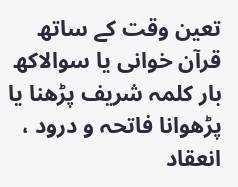تعین وقت کے ساتھ قرآن خوانی یا سوالاکھ بار کلمہ شریف پڑھنا یا پڑھوانا فاتحہ و درود ، انعقاد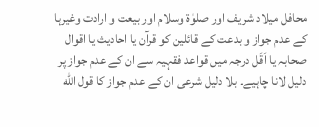محافل میلاد شریف اور صلوٰۃ وسلام اور بیعت و ارادت وغیرہا کے عدم جواز و بدعت کے قائلین کو قرآن یا احادیث یا اقوال صحابہ یا اَقَل درجہ میں قواعد فقہیہ سے ان کے عدم جواز پر دلیل لانا چاہیے۔ بلا دلیل شرعی ان کے عدم جواز کا قول الله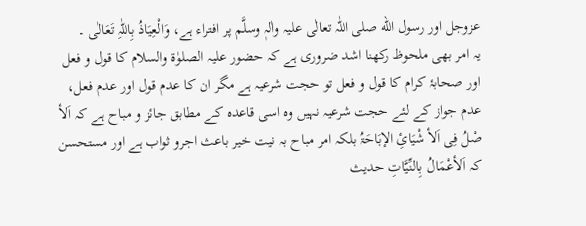عزوجل اور رسول الله صلی اللّٰہ تعالٰی علیہ واٰلہٖ وسلَّم پر افتراء ہے، وَالْعِیَاذُ بِاللّٰہِ تَعَالٰی ۔
یہ امر بھی ملحوظ رکھنا اشد ضروری ہے کہ حضور علیہ الصلوٰۃ والسلام کا قول و فعل اور صحابۂ کرام کا قول و فعل تو حجت شرعیہ ہے مگر ان کا عدم قول اور عدم فعل، عدم جواز کے لئے حجت شرعیہ نہیں وہ اسی قاعدہ کے مطابق جائز و مباح ہے کہ اَلأ صْلُ فِی اَلأ شْیَائِ الإبَاحَۃُ بلکہ امر مباح بہ نیت خیر باعث اجرو ثواب ہے اور مستحسن کہ اَلأعْمَالُ بِالنِّیَّاتِ حدیث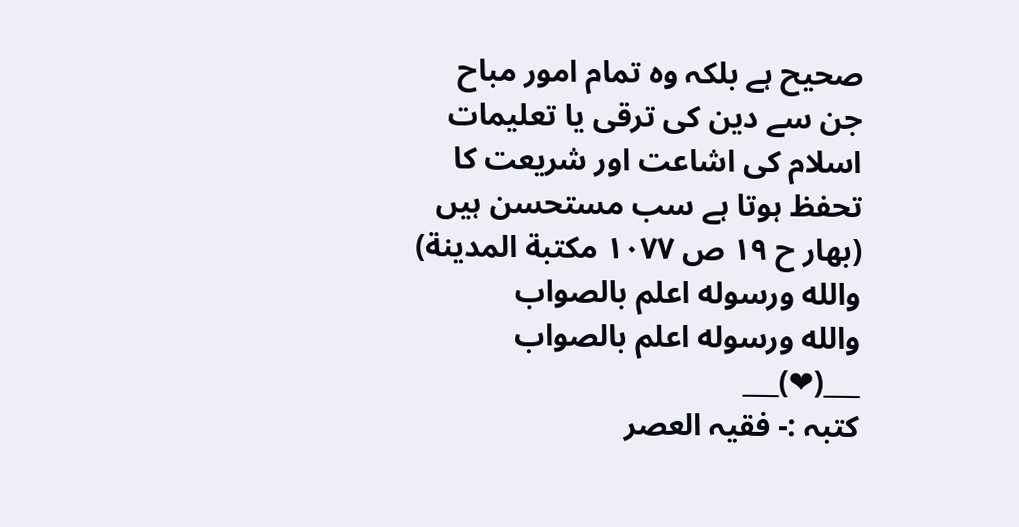صحیح ہے بلکہ وہ تمام امور مباح جن سے دین کی ترقی یا تعلیمات اسلام کی اشاعت اور شریعت کا تحفظ ہوتا ہے سب مستحسن ہیں
(بهار ح ١٩ ص ١٠٧٧ مكتبة المدينة)
والله ورسوله اعلم بالصواب
والله ورسوله اعلم بالصواب
___(❤)___
کتبہ :- فقیہ العصر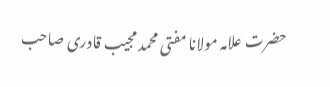حضرت علامہ مولانا مفتی محمد مجيب قادری صاحب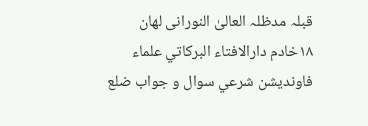قبلہ مدظلہ العالیٰ النورانی لهان ١٨خادم دارالافتاء البركاتي علماء فاونديشن شرعي سوال و جواب ضلع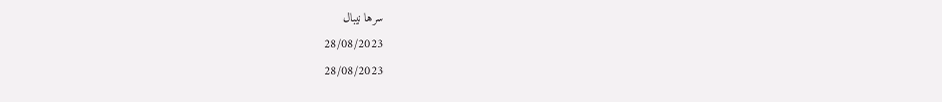سرها نيبال
28/08/2023
28/08/2023